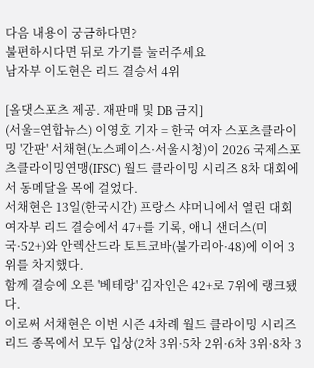다음 내용이 궁금하다면?
불편하시다면 뒤로 가기를 눌러주세요
남자부 이도현은 리드 결승서 4위

[올댓스포츠 제공. 재판매 및 DB 금지]
(서울=연합뉴스) 이영호 기자 = 한국 여자 스포츠클라이밍 '간판' 서채현(노스페이스·서울시청)이 2026 국제스포츠클라이밍연맹(IFSC) 월드 클라이밍 시리즈 8차 대회에서 동메달을 목에 걸었다.
서채현은 13일(한국시간) 프랑스 샤머니에서 열린 대회 여자부 리드 결승에서 47+를 기록, 애니 샌더스(미국·52+)와 안렉산드라 토트코바(불가리아·48)에 이어 3위를 차지했다.
함께 결승에 오른 '베테랑' 김자인은 42+로 7위에 랭크됐다.
이로써 서채현은 이번 시즌 4차례 월드 클라이밍 시리즈 리드 종목에서 모두 입상(2차 3위·5차 2위·6차 3위·8차 3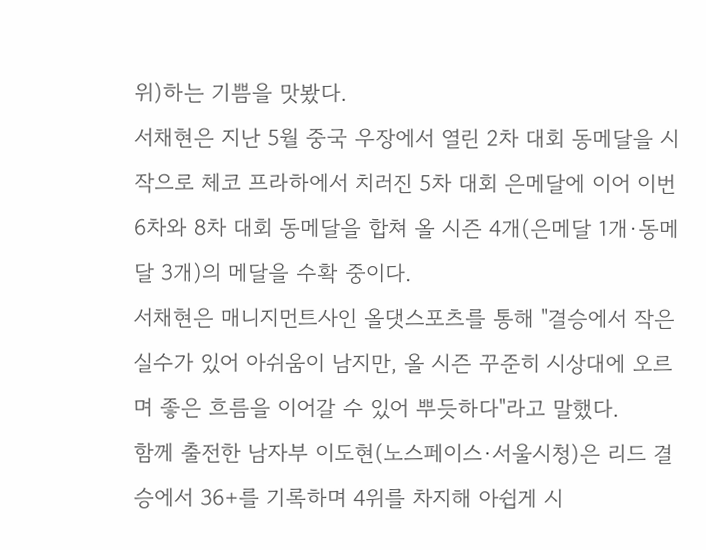위)하는 기쁨을 맛봤다.
서채현은 지난 5월 중국 우장에서 열린 2차 대회 동메달을 시작으로 체코 프라하에서 치러진 5차 대회 은메달에 이어 이번 6차와 8차 대회 동메달을 합쳐 올 시즌 4개(은메달 1개·동메달 3개)의 메달을 수확 중이다.
서채현은 매니지먼트사인 올댓스포츠를 통해 "결승에서 작은 실수가 있어 아쉬움이 남지만, 올 시즌 꾸준히 시상대에 오르며 좋은 흐름을 이어갈 수 있어 뿌듯하다"라고 말했다.
함께 출전한 남자부 이도현(노스페이스·서울시청)은 리드 결승에서 36+를 기록하며 4위를 차지해 아쉽게 시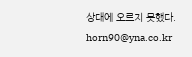상대에 오르지 못했다.
horn90@yna.co.kr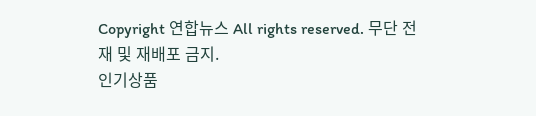Copyright 연합뉴스 All rights reserved. 무단 전재 및 재배포 금지.
인기상품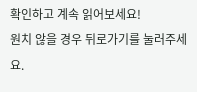확인하고 계속 읽어보세요!
원치 않을 경우 뒤로가기를 눌러주세요.